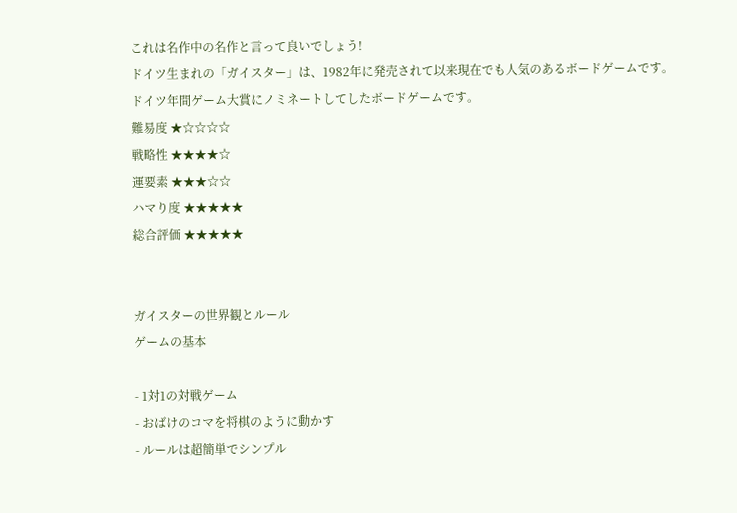これは名作中の名作と言って良いでしょう!
ドイツ生まれの「ガイスター」は、1982年に発売されて以来現在でも人気のあるボードゲームです。
ドイツ年間ゲーム大賞にノミネートしてしたボードゲームです。
難易度 ★☆☆☆☆
戦略性 ★★★★☆
運要素 ★★★☆☆
ハマり度 ★★★★★
総合評価 ★★★★★


ガイスターの世界観とルール
ゲームの基本

- 1対1の対戦ゲーム
- おばけのコマを将棋のように動かす
- ルールは超簡単でシンプル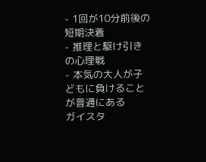- 1回が10分前後の短期決着
- 推理と駆け引きの心理戦
- 本気の大人が子どもに負けることが普通にある
ガイスタ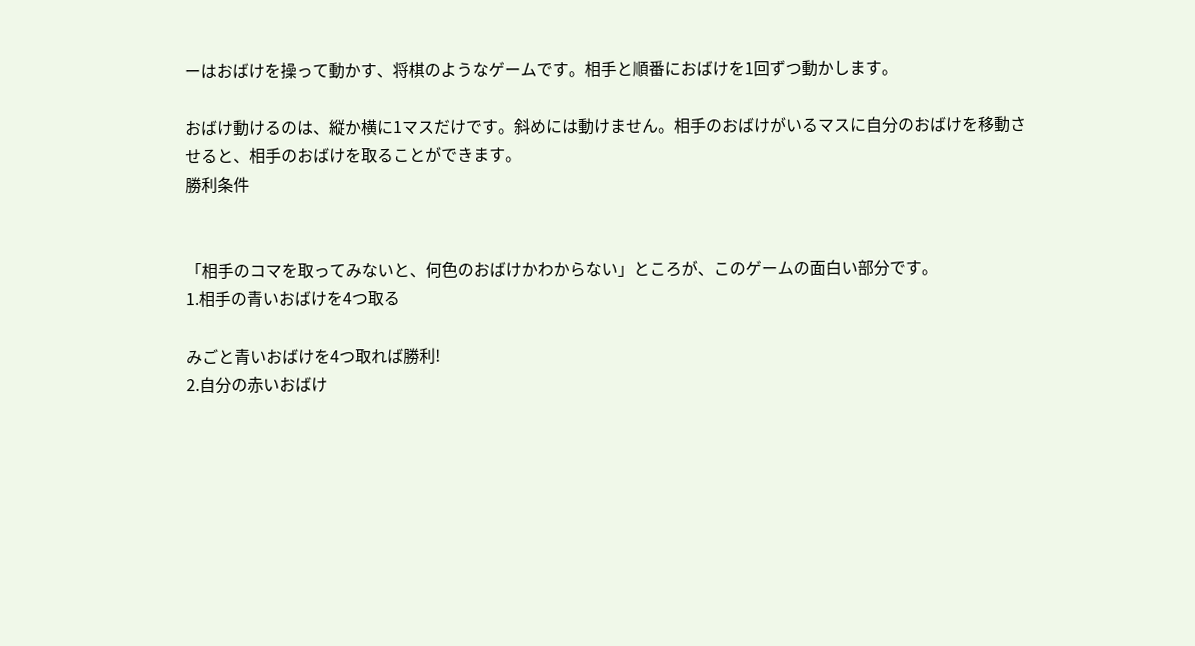ーはおばけを操って動かす、将棋のようなゲームです。相手と順番におばけを1回ずつ動かします。

おばけ動けるのは、縦か横に1マスだけです。斜めには動けません。相手のおばけがいるマスに自分のおばけを移動させると、相手のおばけを取ることができます。
勝利条件


「相手のコマを取ってみないと、何色のおばけかわからない」ところが、このゲームの面白い部分です。
1.相手の青いおばけを4つ取る

みごと青いおばけを4つ取れば勝利!
2.自分の赤いおばけ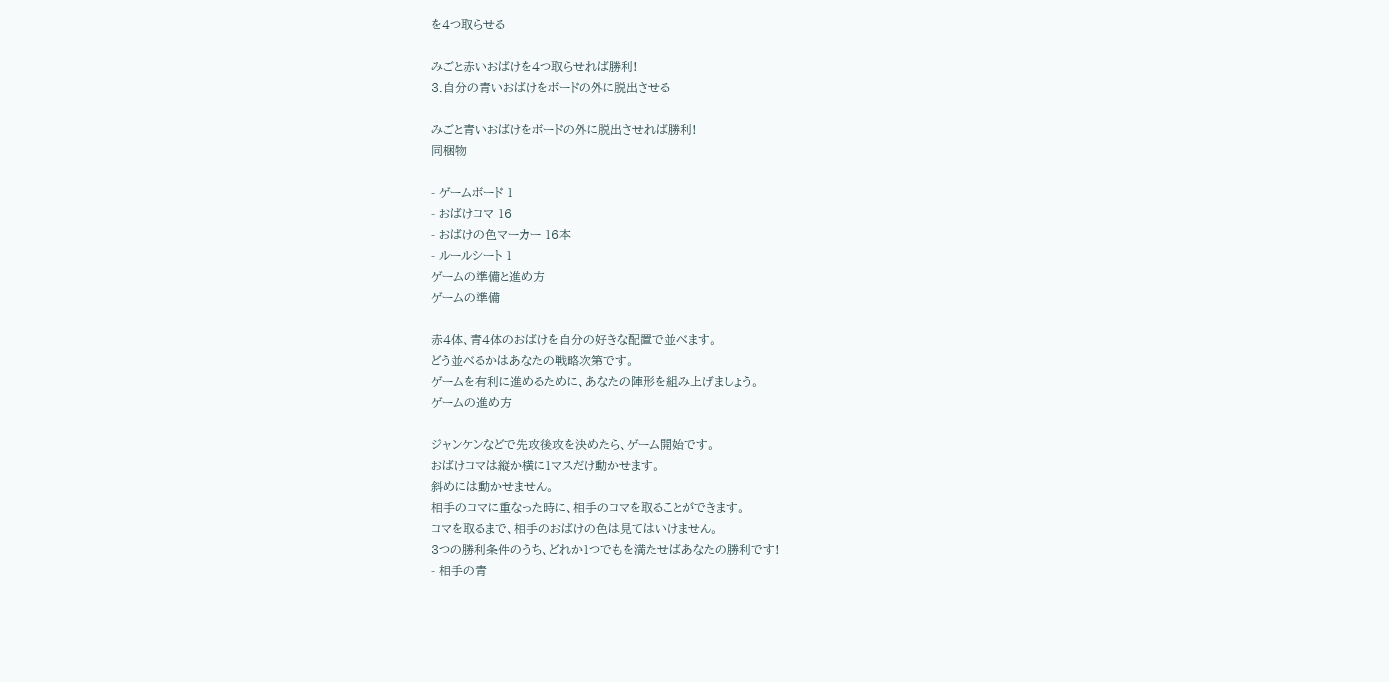を4つ取らせる

みごと赤いおばけを4つ取らせれば勝利!
3.自分の青いおばけをボードの外に脱出させる

みごと青いおばけをボードの外に脱出させれば勝利!
同梱物

- ゲームボード 1
- おばけコマ 16
- おばけの色マーカー 16本
- ルールシート 1
ゲームの準備と進め方
ゲームの準備

赤4体、青4体のおばけを自分の好きな配置で並べます。
どう並べるかはあなたの戦略次第です。
ゲームを有利に進めるために、あなたの陣形を組み上げましょう。
ゲームの進め方

ジャンケンなどで先攻後攻を決めたら、ゲーム開始です。
おばけコマは縦か横に1マスだけ動かせます。
斜めには動かせません。
相手のコマに重なった時に、相手のコマを取ることができます。
コマを取るまで、相手のおばけの色は見てはいけません。
3つの勝利条件のうち、どれか1つでもを満たせばあなたの勝利です!
- 相手の青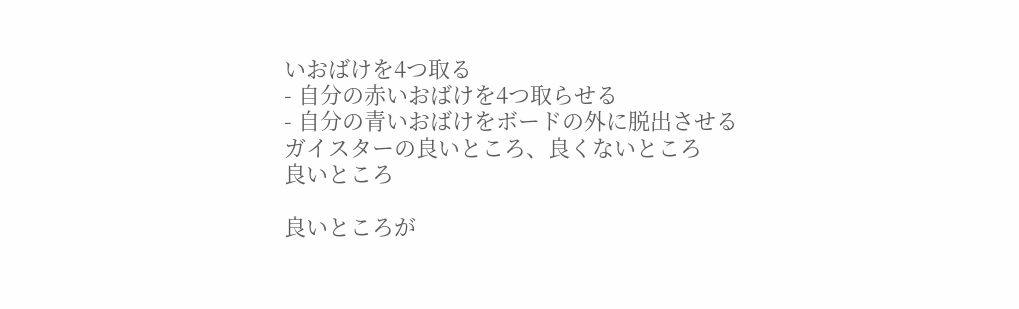いおばけを4つ取る
- 自分の赤いおばけを4つ取らせる
- 自分の青いおばけをボードの外に脱出させる
ガイスターの良いところ、良くないところ
良いところ

良いところが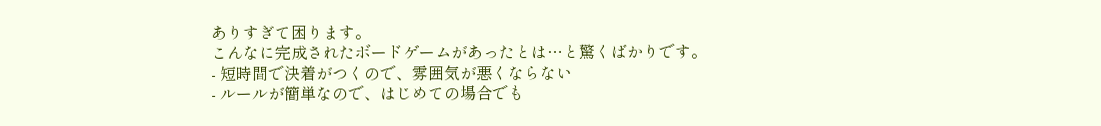ありすぎて困ります。
こんなに完成されたボードゲームがあったとは…と驚くばかりです。
- 短時間で決着がつくので、雰囲気が悪くならない
- ルールが簡単なので、はじめての場合でも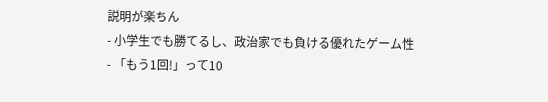説明が楽ちん
- 小学生でも勝てるし、政治家でも負ける優れたゲーム性
- 「もう1回!」って10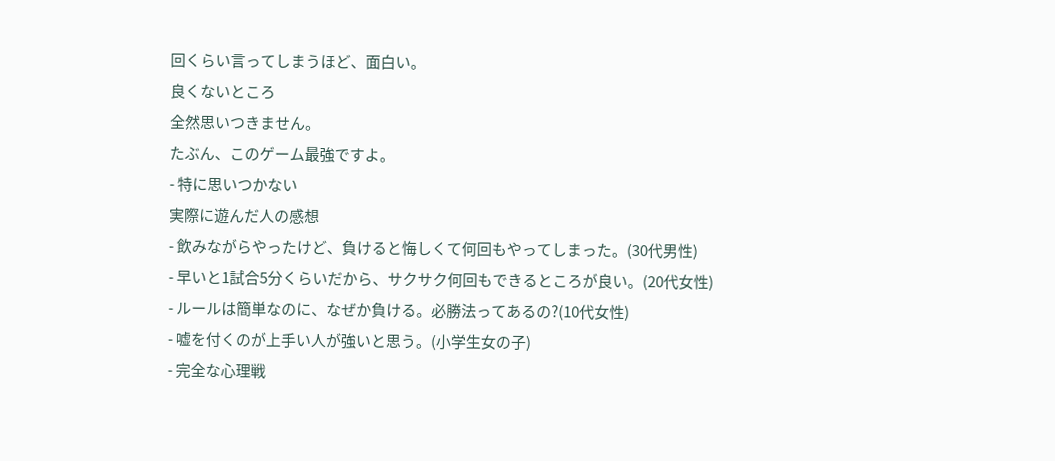回くらい言ってしまうほど、面白い。
良くないところ
全然思いつきません。
たぶん、このゲーム最強ですよ。
- 特に思いつかない
実際に遊んだ人の感想
- 飲みながらやったけど、負けると悔しくて何回もやってしまった。(30代男性)
- 早いと1試合5分くらいだから、サクサク何回もできるところが良い。(20代女性)
- ルールは簡単なのに、なぜか負ける。必勝法ってあるの?(10代女性)
- 嘘を付くのが上手い人が強いと思う。(小学生女の子)
- 完全な心理戦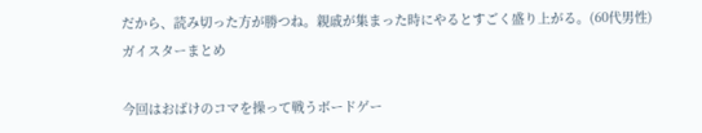だから、読み切った方が勝つね。親戚が集まった時にやるとすごく盛り上がる。(60代男性)
ガイスターまとめ

今回はおばけのコマを操って戦うボードゲー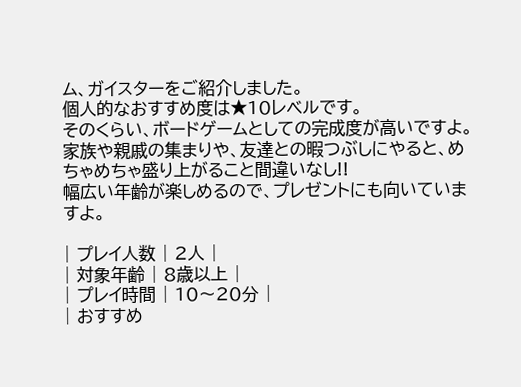ム、ガイスターをご紹介しました。
個人的なおすすめ度は★10レベルです。
そのくらい、ボードゲームとしての完成度が高いですよ。
家族や親戚の集まりや、友達との暇つぶしにやると、めちゃめちゃ盛り上がること間違いなし!!
幅広い年齢が楽しめるので、プレゼントにも向いていますよ。

| プレイ人数 | 2人 |
| 対象年齢 | 8歳以上 |
| プレイ時間 | 10〜20分 |
| おすすめ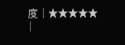度 | ★★★★★ |